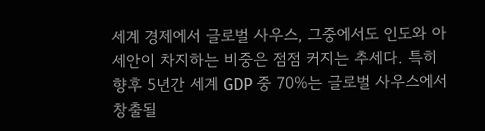세계 경제에서 글로벌 사우스, 그중에서도 인도와 아세안이 차지하는 비중은 점점 커지는 추세다. 특히 향후 5년간 세계 GDP 중 70%는 글로벌 사우스에서 창출될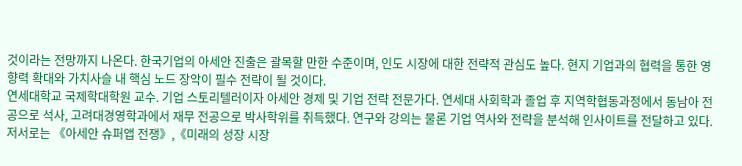것이라는 전망까지 나온다. 한국기업의 아세안 진출은 괄목할 만한 수준이며, 인도 시장에 대한 전략적 관심도 높다. 현지 기업과의 협력을 통한 영향력 확대와 가치사슬 내 핵심 노드 장악이 필수 전략이 될 것이다.
연세대학교 국제학대학원 교수. 기업 스토리텔러이자 아세안 경제 및 기업 전략 전문가다. 연세대 사회학과 졸업 후 지역학협동과정에서 동남아 전공으로 석사, 고려대경영학과에서 재무 전공으로 박사학위를 취득했다. 연구와 강의는 물론 기업 역사와 전략을 분석해 인사이트를 전달하고 있다. 저서로는 《아세안 슈퍼앱 전쟁》,《미래의 성장 시장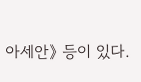아세안》 등이 있다.